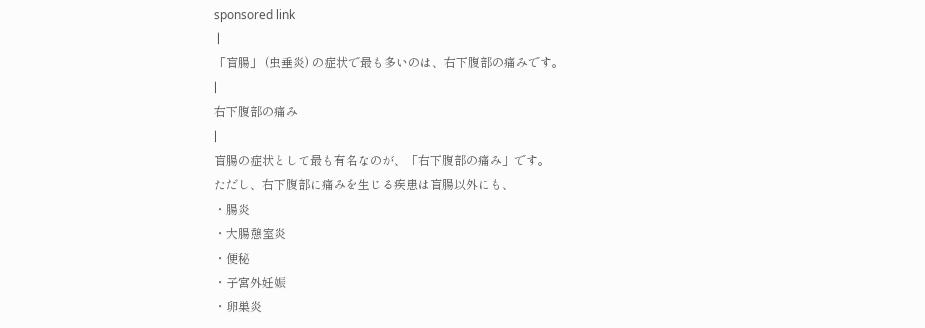sponsored link
 |
「盲腸」 (虫垂炎) の症状で最も多いのは、右下腹部の痛みです。
|
右下腹部の痛み
|
盲腸の症状として最も有名なのが、「右下腹部の痛み」です。
ただし、右下腹部に痛みを生じる疾患は盲腸以外にも、
・腸炎
・大腸憩室炎
・便秘
・子宮外妊娠
・卵巣炎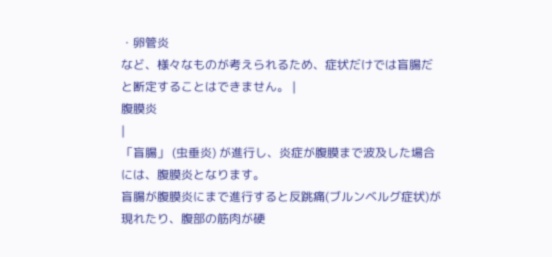・卵管炎
など、様々なものが考えられるため、症状だけでは盲腸だと断定することはできません。 |
腹膜炎
|
「盲腸」 (虫垂炎) が進行し、炎症が腹膜まで波及した場合には、腹膜炎となります。
盲腸が腹膜炎にまで進行すると反跳痛(ブルンベルグ症状)が現れたり、腹部の筋肉が硬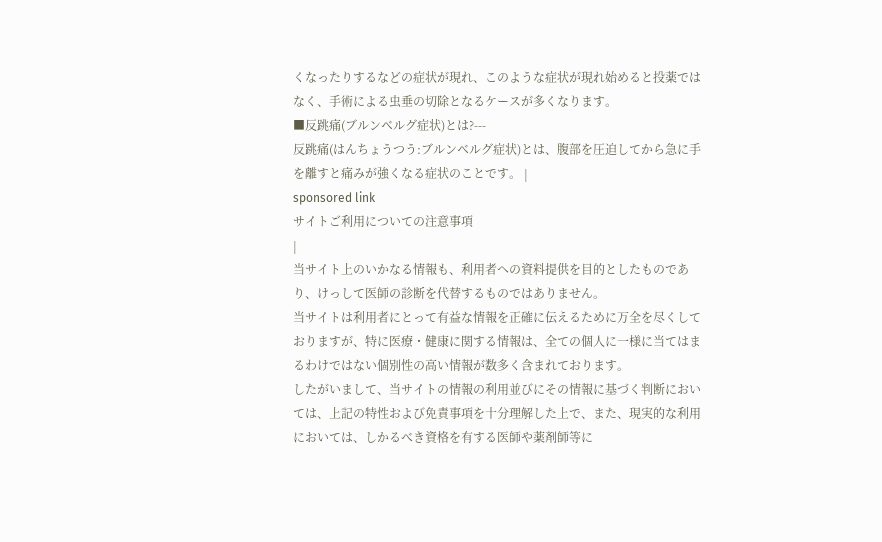くなったりするなどの症状が現れ、このような症状が現れ始めると投薬ではなく、手術による虫垂の切除となるケースが多くなります。
■反跳痛(ブルンベルグ症状)とは?---
反跳痛(はんちょうつう:ブルンベルグ症状)とは、腹部を圧迫してから急に手を離すと痛みが強くなる症状のことです。 |
sponsored link
サイトご利用についての注意事項
|
当サイト上のいかなる情報も、利用者への資料提供を目的としたものであり、けっして医師の診断を代替するものではありません。
当サイトは利用者にとって有益な情報を正確に伝えるために万全を尽くしておりますが、特に医療・健康に関する情報は、全ての個人に一様に当てはまるわけではない個別性の高い情報が数多く含まれております。
したがいまして、当サイトの情報の利用並びにその情報に基づく判断においては、上記の特性および免責事項を十分理解した上で、また、現実的な利用においては、しかるべき資格を有する医師や薬剤師等に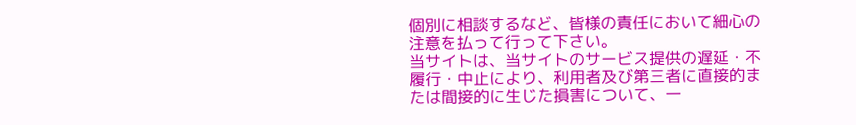個別に相談するなど、皆様の責任において細心の注意を払って行って下さい。
当サイトは、当サイトのサービス提供の遅延・不履行・中止により、利用者及び第三者に直接的または間接的に生じた損害について、一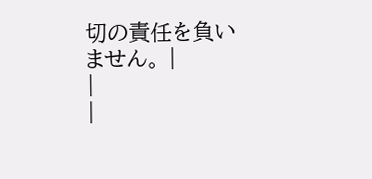切の責任を負いません。 |
|
|